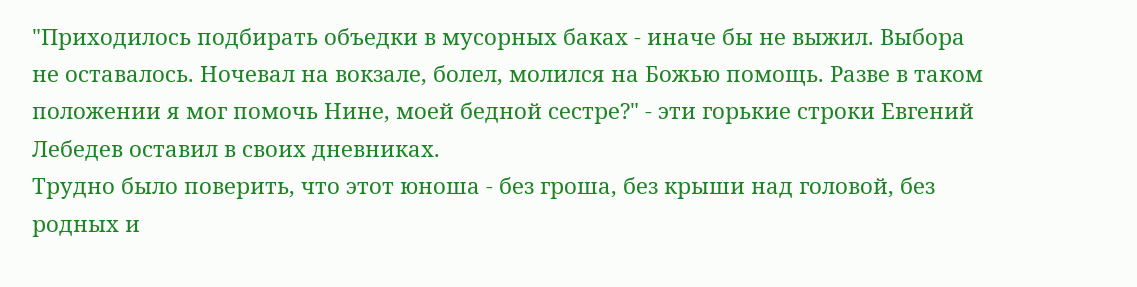"Приходилось подбирать объедки в мусорных баках - иначе бы не выжил. Выбора не оставалось. Ночевал на вокзале, болел, молился на Божью помощь. Разве в таком положении я мог помочь Нине, моей бедной сестре?" - эти горькие строки Евгений Лебедев оставил в своих дневниках.
Трудно было поверить, что этот юноша - без гроша, без крыши над головой, без родных и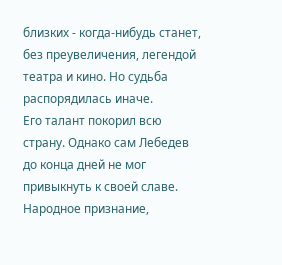близких - когда-нибудь станет, без преувеличения, легендой театра и кино. Но судьба распорядилась иначе.
Его талант покорил всю страну. Однако сам Лебедев до конца дней не мог привыкнуть к своей славе. Народное признание,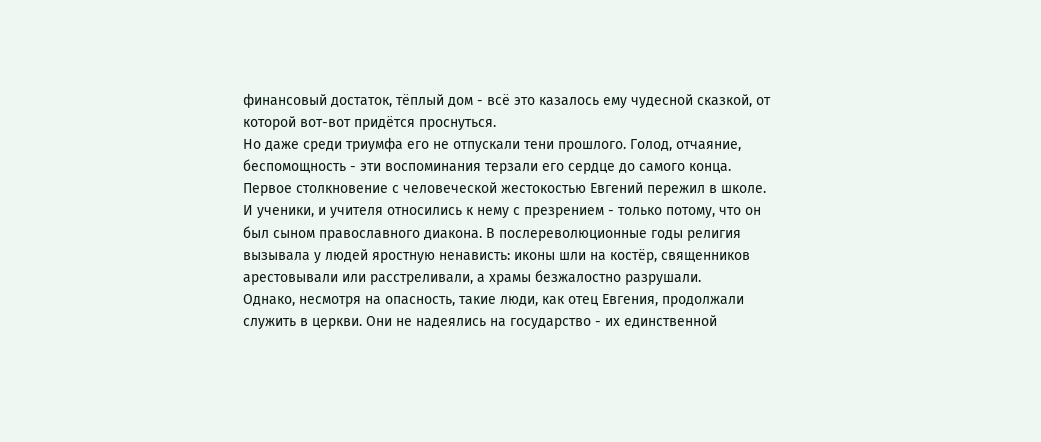финансовый достаток, тёплый дом - всё это казалось ему чудесной сказкой, от которой вот-вот придётся проснуться.
Но даже среди триумфа его не отпускали тени прошлого. Голод, отчаяние, беспомощность - эти воспоминания терзали его сердце до самого конца.
Первое столкновение с человеческой жестокостью Евгений пережил в школе. И ученики, и учителя относились к нему с презрением - только потому, что он был сыном православного диакона. В послереволюционные годы религия вызывала у людей яростную ненависть: иконы шли на костёр, священников арестовывали или расстреливали, а храмы безжалостно разрушали.
Однако, несмотря на опасность, такие люди, как отец Евгения, продолжали служить в церкви. Они не надеялись на государство - их единственной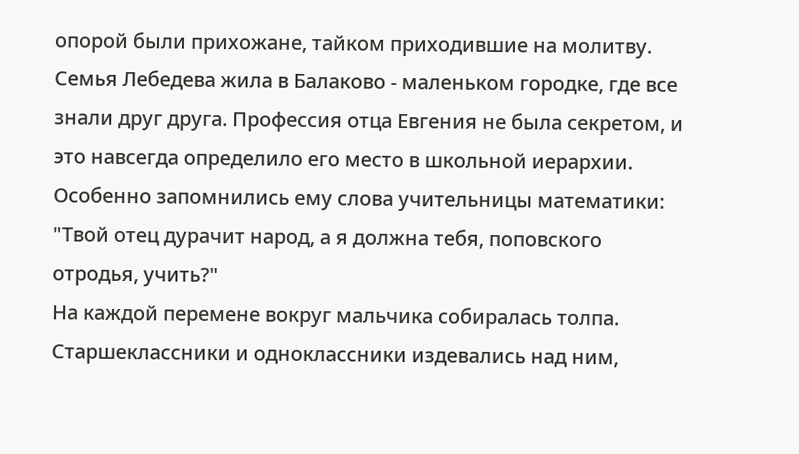опорой были прихожане, тайком приходившие на молитву.
Семья Лебедева жила в Балаково - маленьком городке, где все знали друг друга. Профессия отца Евгения не была секретом, и это навсегда определило его место в школьной иерархии. Особенно запомнились ему слова учительницы математики: "Твой отец дурачит народ, а я должна тебя, поповского отродья, учить?"
На каждой перемене вокруг мальчика собиралась толпа. Старшеклассники и одноклассники издевались над ним,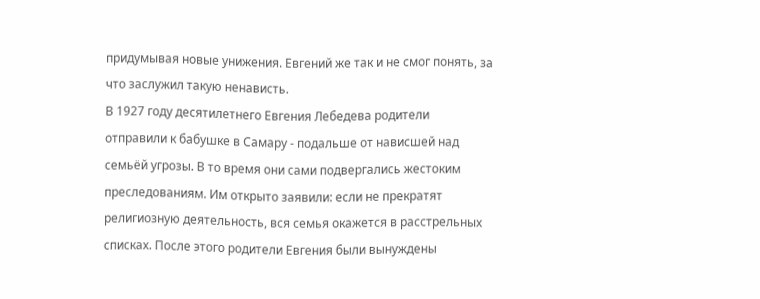придумывая новые унижения. Евгений же так и не смог понять, за что заслужил такую ненависть.
В 1927 году десятилетнего Евгения Лебедева родители отправили к бабушке в Самару - подальше от нависшей над семьёй угрозы. В то время они сами подвергались жестоким преследованиям. Им открыто заявили: если не прекратят религиозную деятельность, вся семья окажется в расстрельных списках. После этого родители Евгения были вынуждены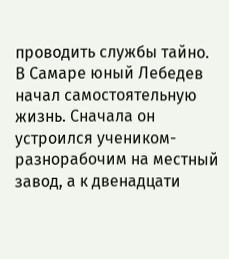проводить службы тайно.
В Самаре юный Лебедев начал самостоятельную жизнь. Сначала он устроился учеником-разнорабочим на местный завод, а к двенадцати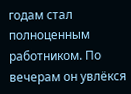годам стал полноценным работником. По вечерам он увлёкся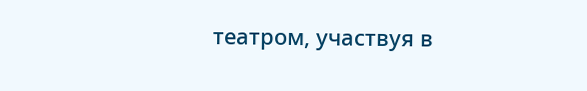театром, участвуя в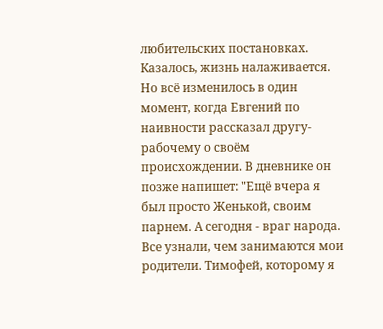любительских постановках. Казалось, жизнь налаживается.
Но всё изменилось в один момент, когда Евгений по наивности рассказал другу-рабочему о своём происхождении. В дневнике он позже напишет: "Ещё вчера я был просто Женькой, своим парнем. А сегодня - враг народа. Все узнали, чем занимаются мои родители. Тимофей, которому я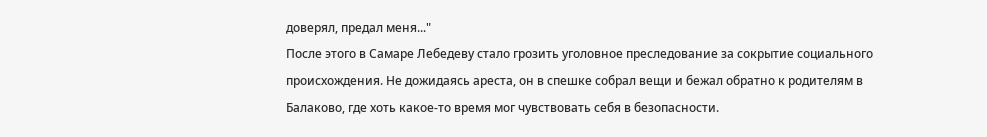доверял, предал меня..."
После этого в Самаре Лебедеву стало грозить уголовное преследование за сокрытие социального происхождения. Не дожидаясь ареста, он в спешке собрал вещи и бежал обратно к родителям в Балаково, где хоть какое-то время мог чувствовать себя в безопасности.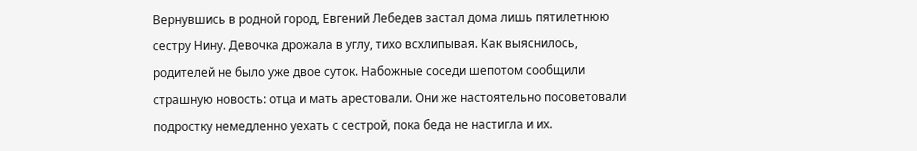Вернувшись в родной город, Евгений Лебедев застал дома лишь пятилетнюю сестру Нину. Девочка дрожала в углу, тихо всхлипывая. Как выяснилось, родителей не было уже двое суток. Набожные соседи шепотом сообщили страшную новость: отца и мать арестовали. Они же настоятельно посоветовали подростку немедленно уехать с сестрой, пока беда не настигла и их.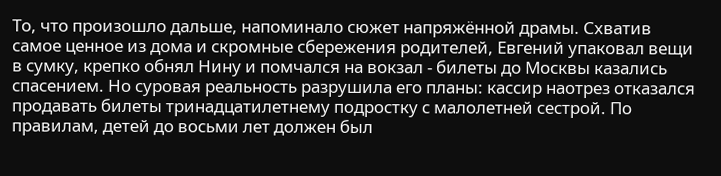То, что произошло дальше, напоминало сюжет напряжённой драмы. Схватив самое ценное из дома и скромные сбережения родителей, Евгений упаковал вещи в сумку, крепко обнял Нину и помчался на вокзал - билеты до Москвы казались спасением. Но суровая реальность разрушила его планы: кассир наотрез отказался продавать билеты тринадцатилетнему подростку с малолетней сестрой. По правилам, детей до восьми лет должен был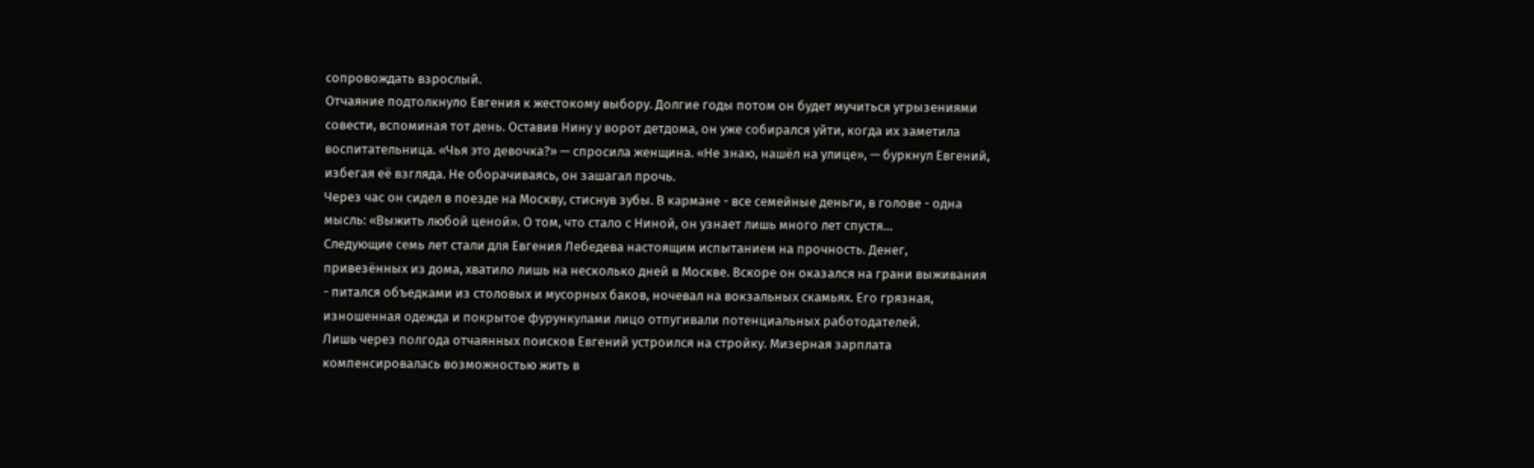сопровождать взрослый.
Отчаяние подтолкнуло Евгения к жестокому выбору. Долгие годы потом он будет мучиться угрызениями совести, вспоминая тот день. Оставив Нину у ворот детдома, он уже собирался уйти, когда их заметила воспитательница. «Чья это девочка?» — спросила женщина. «Не знаю, нашёл на улице», — буркнул Евгений, избегая её взгляда. Не оборачиваясь, он зашагал прочь.
Через час он сидел в поезде на Москву, стиснув зубы. В кармане - все семейные деньги, в голове - одна мысль: «Выжить любой ценой». О том, что стало с Ниной, он узнает лишь много лет спустя…
Следующие семь лет стали для Евгения Лебедева настоящим испытанием на прочность. Денег, привезённых из дома, хватило лишь на несколько дней в Москве. Вскоре он оказался на грани выживания - питался объедками из столовых и мусорных баков, ночевал на вокзальных скамьях. Его грязная, изношенная одежда и покрытое фурункулами лицо отпугивали потенциальных работодателей.
Лишь через полгода отчаянных поисков Евгений устроился на стройку. Мизерная зарплата компенсировалась возможностью жить в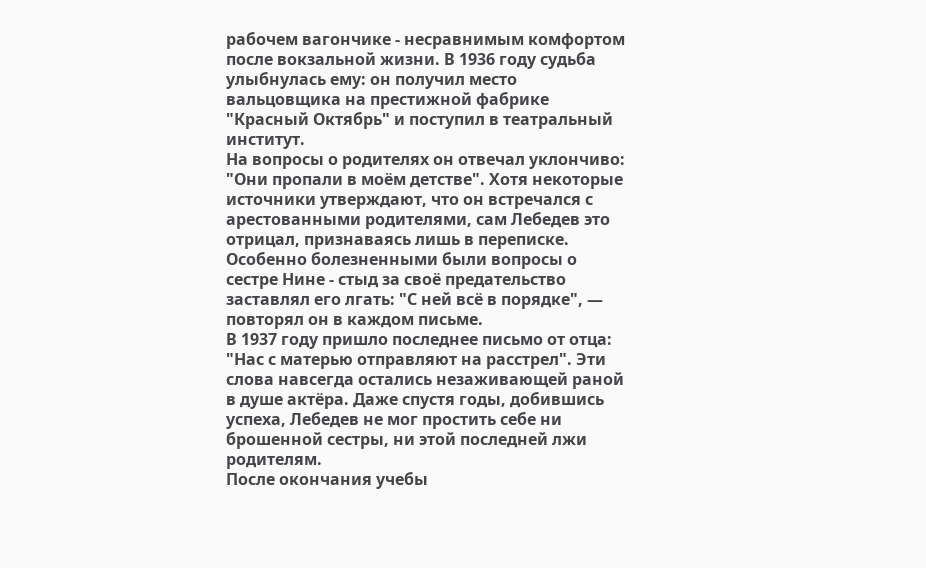рабочем вагончике - несравнимым комфортом после вокзальной жизни. В 1936 году судьба улыбнулась ему: он получил место вальцовщика на престижной фабрике "Красный Октябрь" и поступил в театральный институт.
На вопросы о родителях он отвечал уклончиво: "Они пропали в моём детстве". Хотя некоторые источники утверждают, что он встречался с арестованными родителями, сам Лебедев это отрицал, признаваясь лишь в переписке. Особенно болезненными были вопросы о сестре Нине - стыд за своё предательство заставлял его лгать: "С ней всё в порядке", — повторял он в каждом письме.
В 1937 году пришло последнее письмо от отца: "Нас с матерью отправляют на расстрел". Эти слова навсегда остались незаживающей раной в душе актёра. Даже спустя годы, добившись успеха, Лебедев не мог простить себе ни брошенной сестры, ни этой последней лжи родителям.
После окончания учебы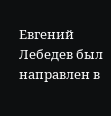Евгений Лебедев был направлен в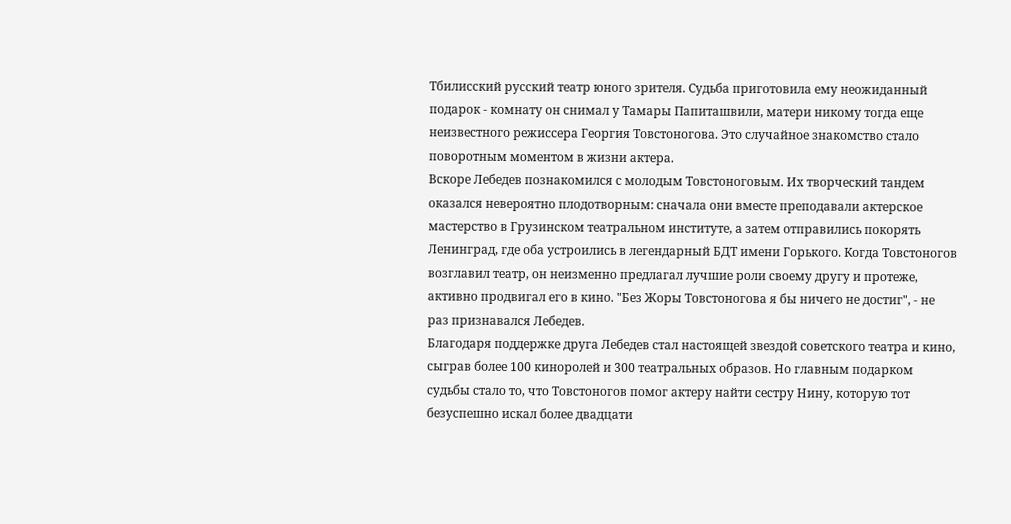Тбилисский русский театр юного зрителя. Судьба приготовила ему неожиданный подарок - комнату он снимал у Тамары Папиташвили, матери никому тогда еще неизвестного режиссера Георгия Товстоногова. Это случайное знакомство стало поворотным моментом в жизни актера.
Вскоре Лебедев познакомился с молодым Товстоноговым. Их творческий тандем оказался невероятно плодотворным: сначала они вместе преподавали актерское мастерство в Грузинском театральном институте, а затем отправились покорять Ленинград, где оба устроились в легендарный БДТ имени Горького. Когда Товстоногов возглавил театр, он неизменно предлагал лучшие роли своему другу и протеже, активно продвигал его в кино. "Без Жоры Товстоногова я бы ничего не достиг", - не раз признавался Лебедев.
Благодаря поддержке друга Лебедев стал настоящей звездой советского театра и кино, сыграв более 100 киноролей и 300 театральных образов. Но главным подарком судьбы стало то, что Товстоногов помог актеру найти сестру Нину, которую тот безуспешно искал более двадцати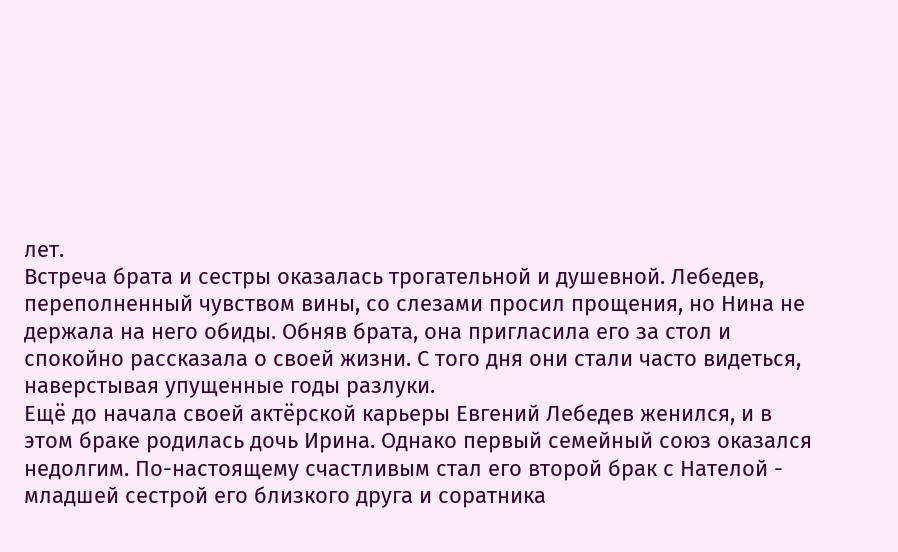лет.
Встреча брата и сестры оказалась трогательной и душевной. Лебедев, переполненный чувством вины, со слезами просил прощения, но Нина не держала на него обиды. Обняв брата, она пригласила его за стол и спокойно рассказала о своей жизни. С того дня они стали часто видеться, наверстывая упущенные годы разлуки.
Ещё до начала своей актёрской карьеры Евгений Лебедев женился, и в этом браке родилась дочь Ирина. Однако первый семейный союз оказался недолгим. По-настоящему счастливым стал его второй брак с Нателой - младшей сестрой его близкого друга и соратника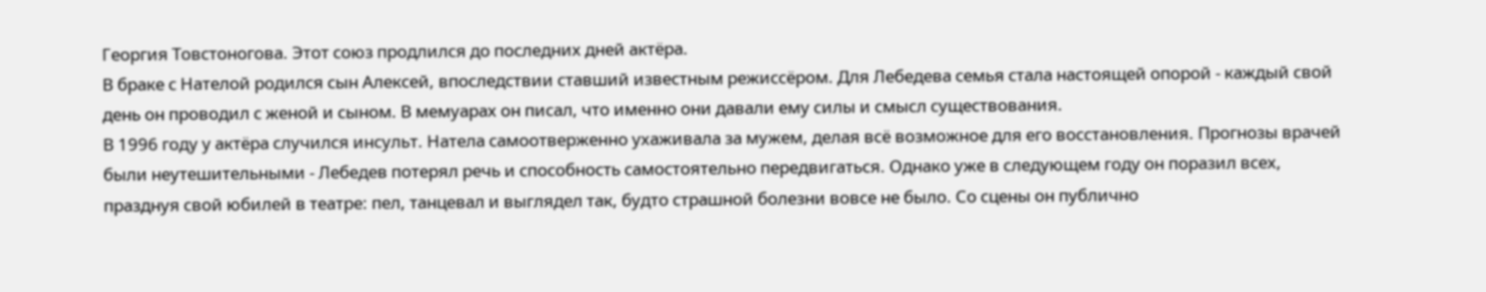Георгия Товстоногова. Этот союз продлился до последних дней актёра.
В браке с Нателой родился сын Алексей, впоследствии ставший известным режиссёром. Для Лебедева семья стала настоящей опорой - каждый свой день он проводил с женой и сыном. В мемуарах он писал, что именно они давали ему силы и смысл существования.
В 1996 году у актёра случился инсульт. Натела самоотверженно ухаживала за мужем, делая всё возможное для его восстановления. Прогнозы врачей были неутешительными - Лебедев потерял речь и способность самостоятельно передвигаться. Однако уже в следующем году он поразил всех, празднуя свой юбилей в театре: пел, танцевал и выглядел так, будто страшной болезни вовсе не было. Со сцены он публично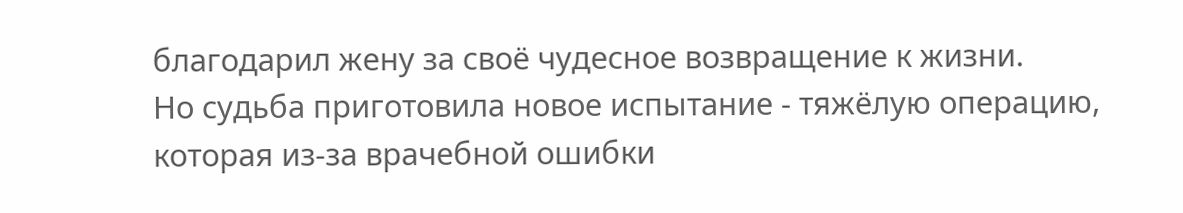благодарил жену за своё чудесное возвращение к жизни.
Но судьба приготовила новое испытание - тяжёлую операцию, которая из-за врачебной ошибки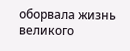оборвала жизнь великого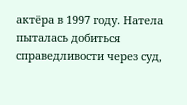актёра в 1997 году. Натела пыталась добиться справедливости через суд,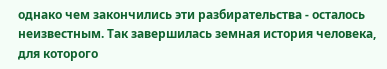однако чем закончились эти разбирательства - осталось неизвестным. Так завершилась земная история человека, для которого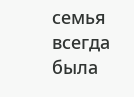семья всегда была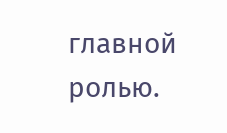главной ролью.